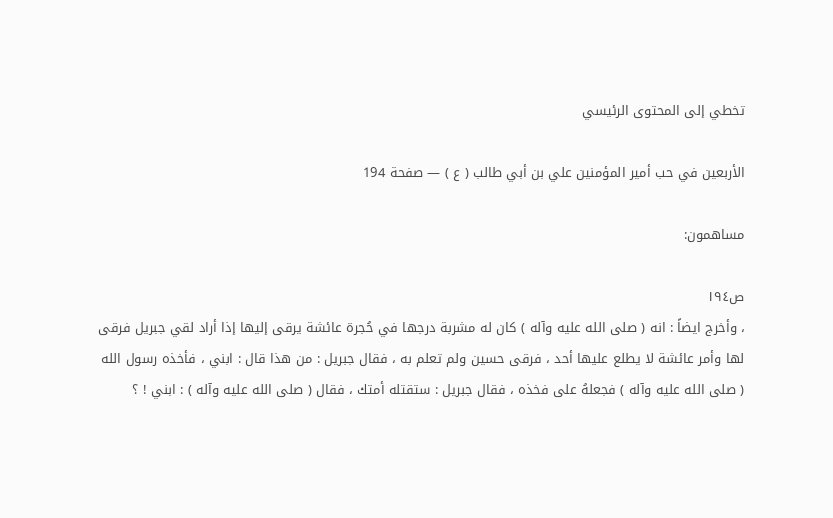تخطي إلى المحتوى الرئيسي

الأربعين في حب أمير المؤمنين علي بن أبي طالب ( ع ) — صفحة 194

مساهمون:

ص١٩٤
، وأخرج ايضاً : انه ( صلى الله عليه وآله ) كان له مشربة درجها في حُجرة عائشة يرقى إليها إذا أراد لقي جبريل فرقى لها وأمر عائشة لا يطلع عليها أحد ، فرقى حسين ولم تعلم به ، فقال جبريل : من هذا قال : ابني ، فأخذه رسول الله ( صلى الله عليه وآله ) فجعلهُ على فخذه ، فقال جبريل : ستقتله أمتك ، فقال ( صلى الله عليه وآله ) : ابني ! ؟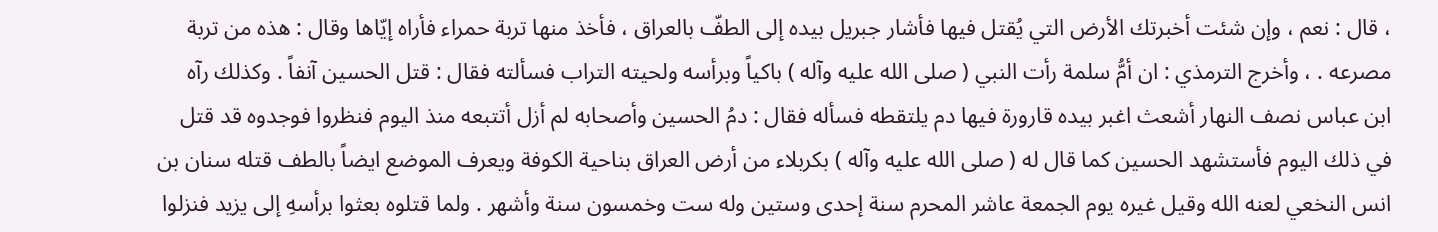، قال : نعم ، وإن شئت أخبرتك الأرض التي يُقتل فيها فأشار جبريل بيده إلى الطفّ بالعراق ، فأخذ منها تربة حمراء فأراه إيّاها وقال : هذه من تربة مصرعه . ، وأخرج الترمذي : ان أمُّ سلمة رأت النبي ( صلى الله عليه وآله ) باكياً وبرأسه ولحيته التراب فسألته فقال : قتل الحسين آنفاً . وكذلك رآه ابن عباس نصف النهار أشعث اغبر بيده قارورة فيها دم يلتقطه فسأله فقال : دمُ الحسين وأصحابه لم أزل أتتبعه منذ اليوم فنظروا فوجدوه قد قتل في ذلك اليوم فأستشهد الحسين كما قال له ( صلى الله عليه وآله ) بكربلاء من أرض العراق بناحية الكوفة ويعرف الموضع ايضاً بالطف قتله سنان بن انس النخعي لعنه الله وقيل غيره يوم الجمعة عاشر المحرم سنة إحدى وستين وله ست وخمسون سنة وأشهر . ولما قتلوه بعثوا برأسهِ إلى يزيد فنزلوا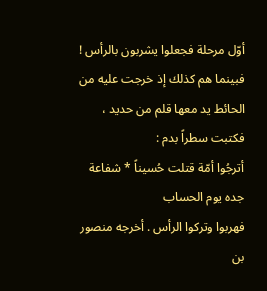أوّل مرحلة فجعلوا يشربون بالرأس ! فبينما هم كذلك إذ خرجت عليه من الحائط يد معها قلم من حديد ، فكتبت سطراً بدم :
أترجُوا أمّة قتلت حُسيناً * شفاعة جده يوم الحساب
فهربوا وتركوا الرأس . أخرجه منصور بن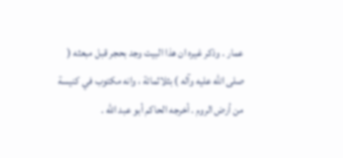عمار . وذكر غيره ان هذا البيت وجد بحجر قبل مبعثه ( صلى الله عليه وآله ) بثلاثمائة ، وانه مكتوب في كنيسة من أرض الروم . أخرجه الحاكم أبو عبد الله .